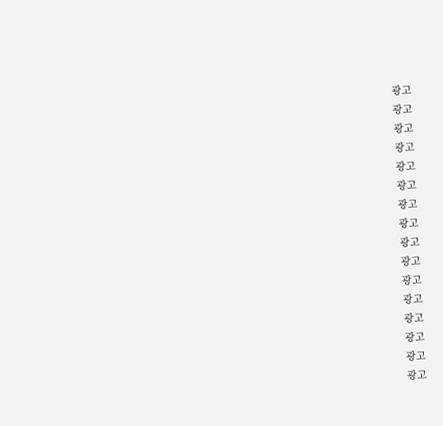광고
광고
광고
광고
광고
광고
광고
광고
광고
광고
광고
광고
광고
광고
광고
광고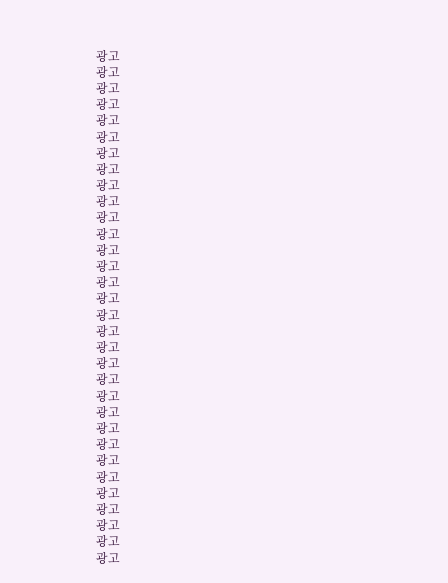광고
광고
광고
광고
광고
광고
광고
광고
광고
광고
광고
광고
광고
광고
광고
광고
광고
광고
광고
광고
광고
광고
광고
광고
광고
광고
광고
광고
광고
광고
광고
광고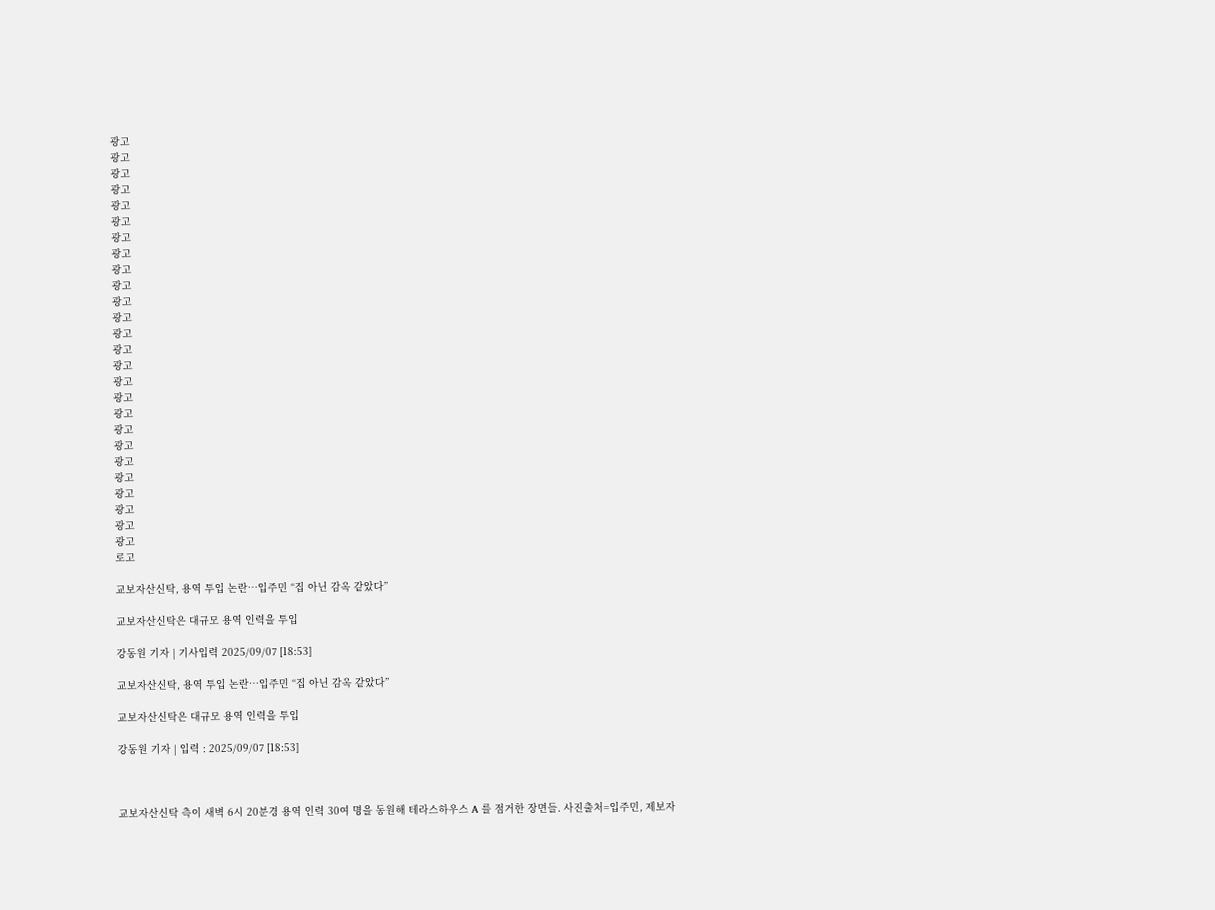광고
광고
광고
광고
광고
광고
광고
광고
광고
광고
광고
광고
광고
광고
광고
광고
광고
광고
광고
광고
광고
광고
광고
광고
광고
광고
로고

교보자산신탁, 용역 투입 논란…입주민 “집 아닌 감옥 같았다”

교보자산신탁은 대규모 용역 인력을 투입

강동원 기자 | 기사입력 2025/09/07 [18:53]

교보자산신탁, 용역 투입 논란…입주민 “집 아닌 감옥 같았다”

교보자산신탁은 대규모 용역 인력을 투입

강동원 기자 | 입력 : 2025/09/07 [18:53]



교보자산신탁 측이 새벽 6시 20분경 용역 인력 30여 명을 동원해 테라스하우스 A 를 점거한 장면들. 사진출처=입주민, 제보자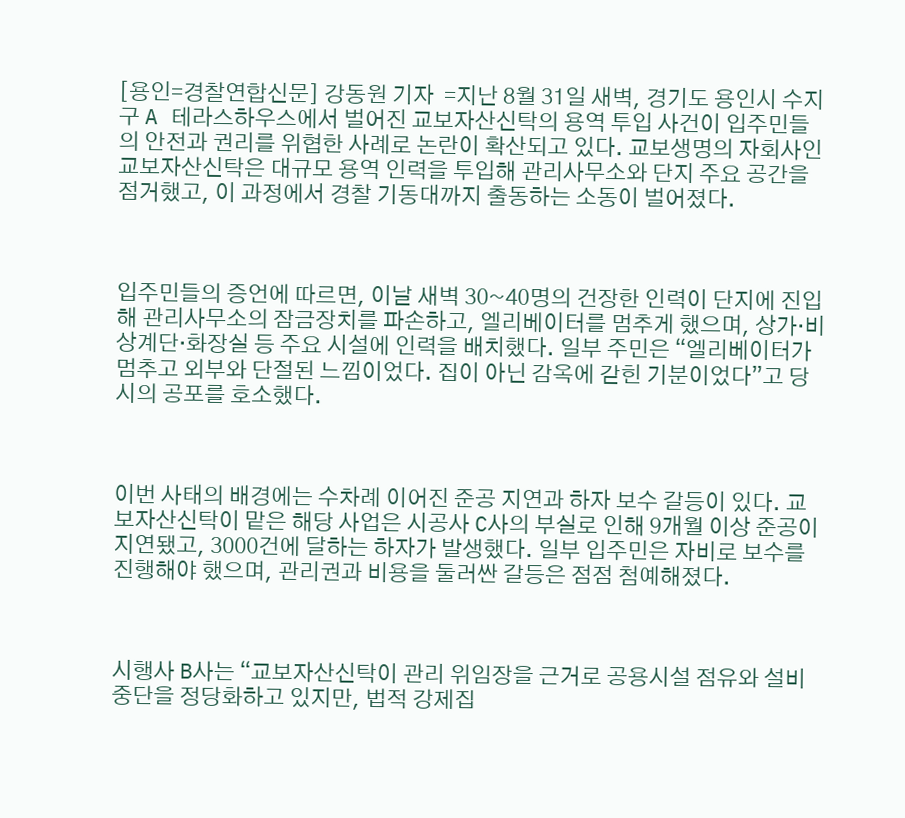[용인=경찰연합신문] 강동원 기자  =지난 8월 31일 새벽, 경기도 용인시 수지구 A 테라스하우스에서 벌어진 교보자산신탁의 용역 투입 사건이 입주민들의 안전과 권리를 위협한 사례로 논란이 확산되고 있다. 교보생명의 자회사인 교보자산신탁은 대규모 용역 인력을 투입해 관리사무소와 단지 주요 공간을 점거했고, 이 과정에서 경찰 기동대까지 출동하는 소동이 벌어졌다.



입주민들의 증언에 따르면, 이날 새벽 30~40명의 건장한 인력이 단지에 진입해 관리사무소의 잠금장치를 파손하고, 엘리베이터를 멈추게 했으며, 상가·비상계단·화장실 등 주요 시설에 인력을 배치했다. 일부 주민은 “엘리베이터가 멈추고 외부와 단절된 느낌이었다. 집이 아닌 감옥에 갇힌 기분이었다”고 당시의 공포를 호소했다.



이번 사태의 배경에는 수차례 이어진 준공 지연과 하자 보수 갈등이 있다. 교보자산신탁이 맡은 해당 사업은 시공사 C사의 부실로 인해 9개월 이상 준공이 지연됐고, 3000건에 달하는 하자가 발생했다. 일부 입주민은 자비로 보수를 진행해야 했으며, 관리권과 비용을 둘러싼 갈등은 점점 첨예해졌다.



시행사 B사는 “교보자산신탁이 관리 위임장을 근거로 공용시설 점유와 설비 중단을 정당화하고 있지만, 법적 강제집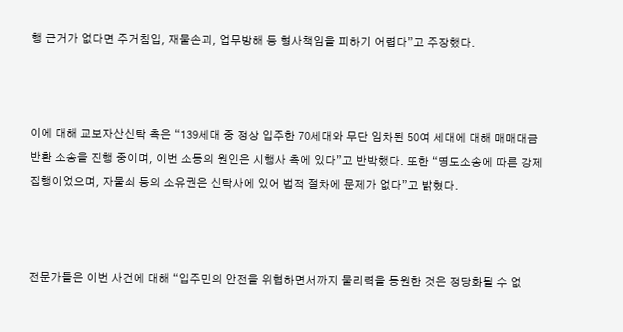행 근거가 없다면 주거침입, 재물손괴, 업무방해 등 형사책임을 피하기 어렵다”고 주장했다.



이에 대해 교보자산신탁 측은 “139세대 중 정상 입주한 70세대와 무단 임차된 50여 세대에 대해 매매대금 반환 소송을 진행 중이며, 이번 소동의 원인은 시행사 측에 있다”고 반박했다. 또한 “명도소송에 따른 강제집행이었으며, 자물쇠 등의 소유권은 신탁사에 있어 법적 절차에 문제가 없다”고 밝혔다.



전문가들은 이번 사건에 대해 “입주민의 안전을 위협하면서까지 물리력을 동원한 것은 정당화될 수 없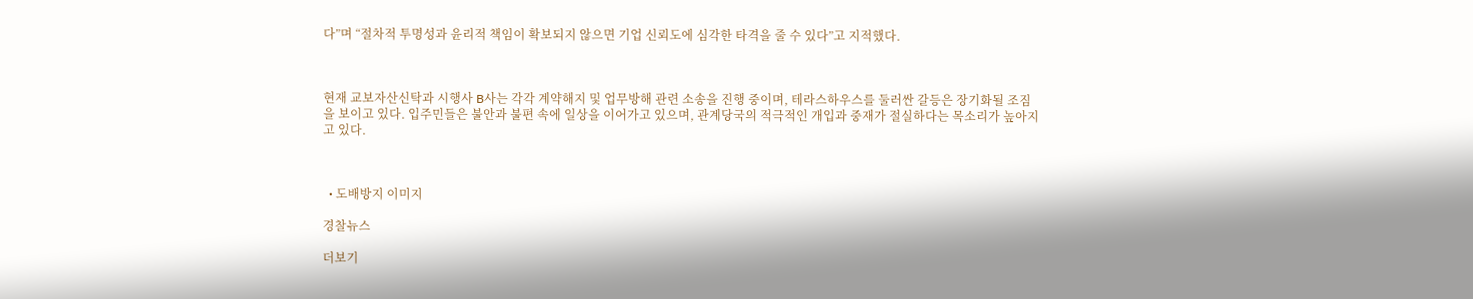다”며 “절차적 투명성과 윤리적 책임이 확보되지 않으면 기업 신뢰도에 심각한 타격을 줄 수 있다”고 지적했다.



현재 교보자산신탁과 시행사 B사는 각각 계약해지 및 업무방해 관련 소송을 진행 중이며, 테라스하우스를 둘러싼 갈등은 장기화될 조짐을 보이고 있다. 입주민들은 불안과 불편 속에 일상을 이어가고 있으며, 관계당국의 적극적인 개입과 중재가 절실하다는 목소리가 높아지고 있다.



  • 도배방지 이미지

경찰뉴스

더보기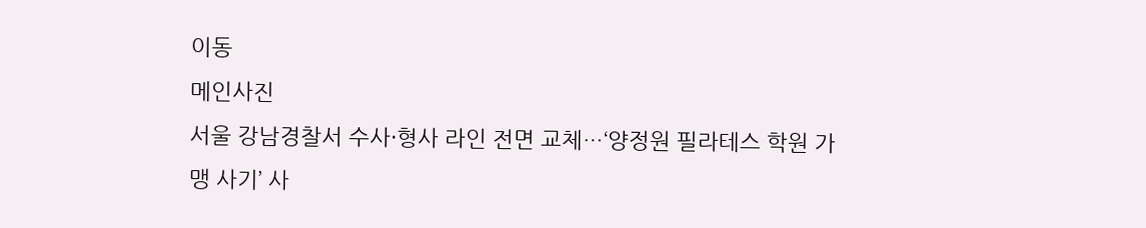이동
메인사진
서울 강남경찰서 수사·형사 라인 전면 교체…‘양정원 필라테스 학원 가맹 사기’ 사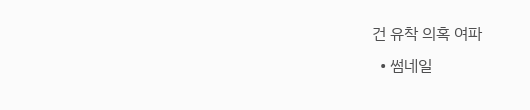건 유착 의혹 여파
  • 썸네일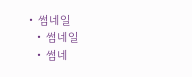• 썸네일
  • 썸네일
  • 썸네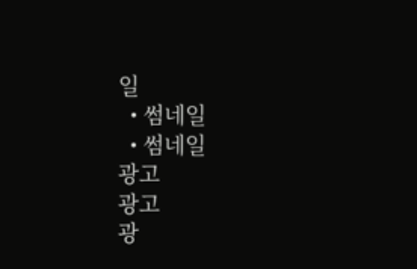일
  • 썸네일
  • 썸네일
광고
광고
광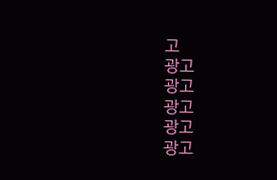고
광고
광고
광고
광고
광고